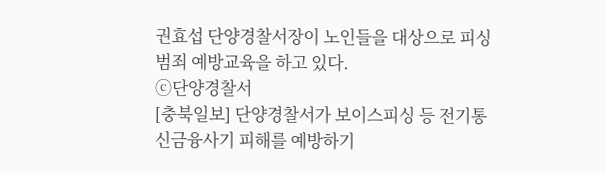권효섭 단양경찰서장이 노인들을 대상으로 피싱범죄 예방교육을 하고 있다.
ⓒ단양경찰서
[충북일보] 단양경찰서가 보이스피싱 등 전기통신금융사기 피해를 예방하기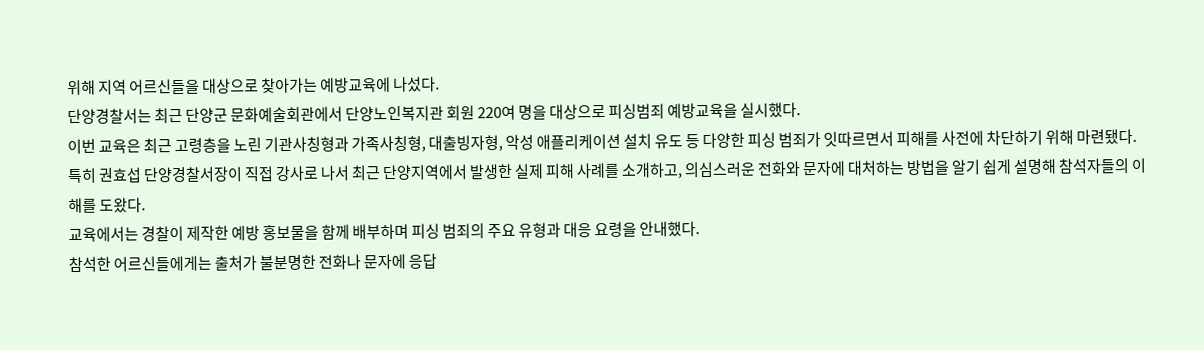위해 지역 어르신들을 대상으로 찾아가는 예방교육에 나섰다.
단양경찰서는 최근 단양군 문화예술회관에서 단양노인복지관 회원 220여 명을 대상으로 피싱범죄 예방교육을 실시했다.
이번 교육은 최근 고령층을 노린 기관사칭형과 가족사칭형, 대출빙자형, 악성 애플리케이션 설치 유도 등 다양한 피싱 범죄가 잇따르면서 피해를 사전에 차단하기 위해 마련됐다.
특히 권효섭 단양경찰서장이 직접 강사로 나서 최근 단양지역에서 발생한 실제 피해 사례를 소개하고, 의심스러운 전화와 문자에 대처하는 방법을 알기 쉽게 설명해 참석자들의 이해를 도왔다.
교육에서는 경찰이 제작한 예방 홍보물을 함께 배부하며 피싱 범죄의 주요 유형과 대응 요령을 안내했다.
참석한 어르신들에게는 출처가 불분명한 전화나 문자에 응답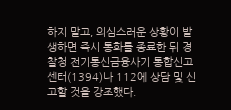하지 말고, 의심스러운 상황이 발생하면 즉시 통화를 종료한 뒤 경찰청 전기통신금융사기 통합신고센터(1394)나 112에 상담 및 신고할 것을 강조했다.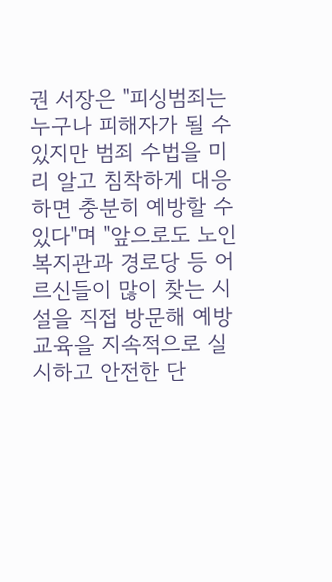권 서장은 "피싱범죄는 누구나 피해자가 될 수 있지만 범죄 수법을 미리 알고 침착하게 대응하면 충분히 예방할 수 있다"며 "앞으로도 노인복지관과 경로당 등 어르신들이 많이 찾는 시설을 직접 방문해 예방교육을 지속적으로 실시하고 안전한 단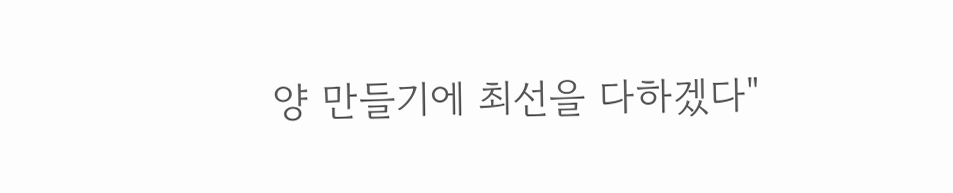양 만들기에 최선을 다하겠다"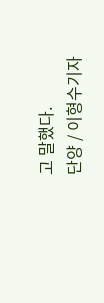고 말했다.
단양 / 이형수기자